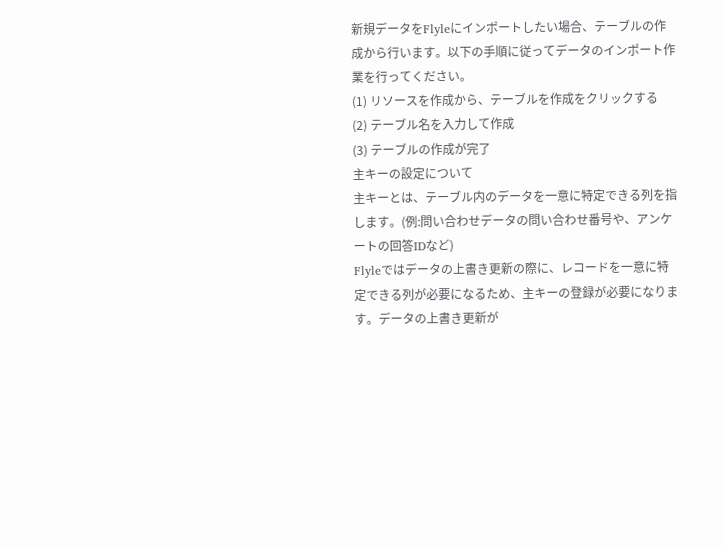新規データをFlyleにインポートしたい場合、テーブルの作成から行います。以下の手順に従ってデータのインポート作業を行ってください。
(1) リソースを作成から、テーブルを作成をクリックする
(2) テーブル名を入力して作成
(3) テーブルの作成が完了
主キーの設定について
主キーとは、テーブル内のデータを一意に特定できる列を指します。(例:問い合わせデータの問い合わせ番号や、アンケートの回答IDなど)
Flyleではデータの上書き更新の際に、レコードを一意に特定できる列が必要になるため、主キーの登録が必要になります。データの上書き更新が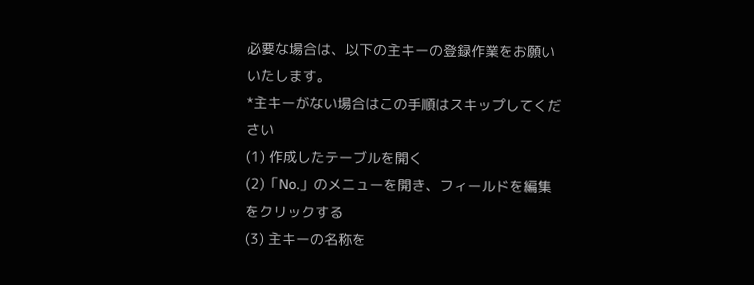必要な場合は、以下の主キーの登録作業をお願いいたします。
*主キーがない場合はこの手順はスキップしてください
(1) 作成したテーブルを開く
(2)「No.」のメニューを開き、フィールドを編集をクリックする
(3) 主キーの名称を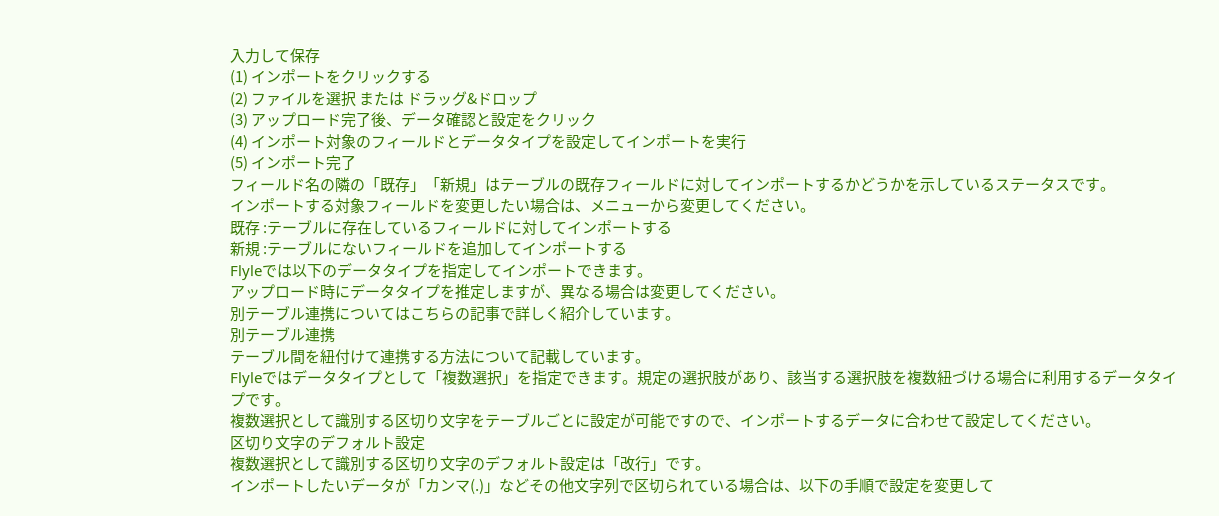入力して保存
(1) インポートをクリックする
(2) ファイルを選択 または ドラッグ&ドロップ
(3) アップロード完了後、データ確認と設定をクリック
(4) インポート対象のフィールドとデータタイプを設定してインポートを実行
(5) インポート完了
フィールド名の隣の「既存」「新規」はテーブルの既存フィールドに対してインポートするかどうかを示しているステータスです。
インポートする対象フィールドを変更したい場合は、メニューから変更してください。
既存 :テーブルに存在しているフィールドに対してインポートする
新規 :テーブルにないフィールドを追加してインポートする
Flyleでは以下のデータタイプを指定してインポートできます。
アップロード時にデータタイプを推定しますが、異なる場合は変更してください。
別テーブル連携についてはこちらの記事で詳しく紹介しています。
別テーブル連携
テーブル間を紐付けて連携する方法について記載しています。
Flyleではデータタイプとして「複数選択」を指定できます。規定の選択肢があり、該当する選択肢を複数紐づける場合に利用するデータタイプです。
複数選択として識別する区切り文字をテーブルごとに設定が可能ですので、インポートするデータに合わせて設定してください。
区切り文字のデフォルト設定
複数選択として識別する区切り文字のデフォルト設定は「改行」です。
インポートしたいデータが「カンマ(.)」などその他文字列で区切られている場合は、以下の手順で設定を変更して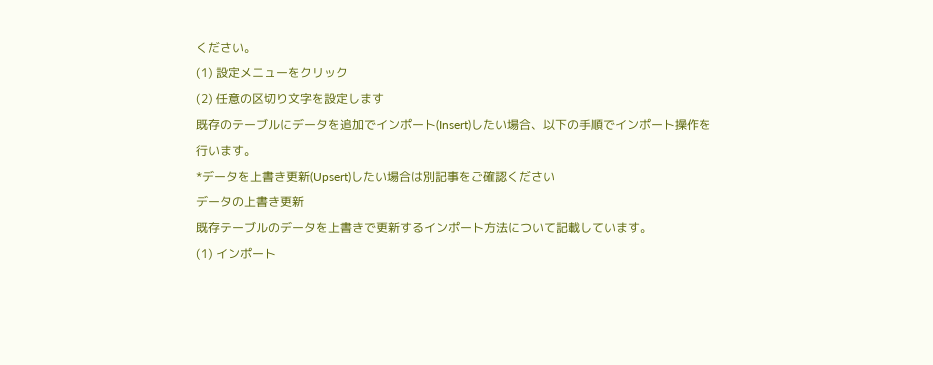ください。
(1) 設定メニューをクリック
(2) 任意の区切り文字を設定します
既存のテーブルにデータを追加でインポート(Insert)したい場合、以下の手順でインポート操作を行います。
*データを上書き更新(Upsert)したい場合は別記事をご確認ください
データの上書き更新
既存テーブルのデータを上書きで更新するインポート方法について記載しています。
(1) インポート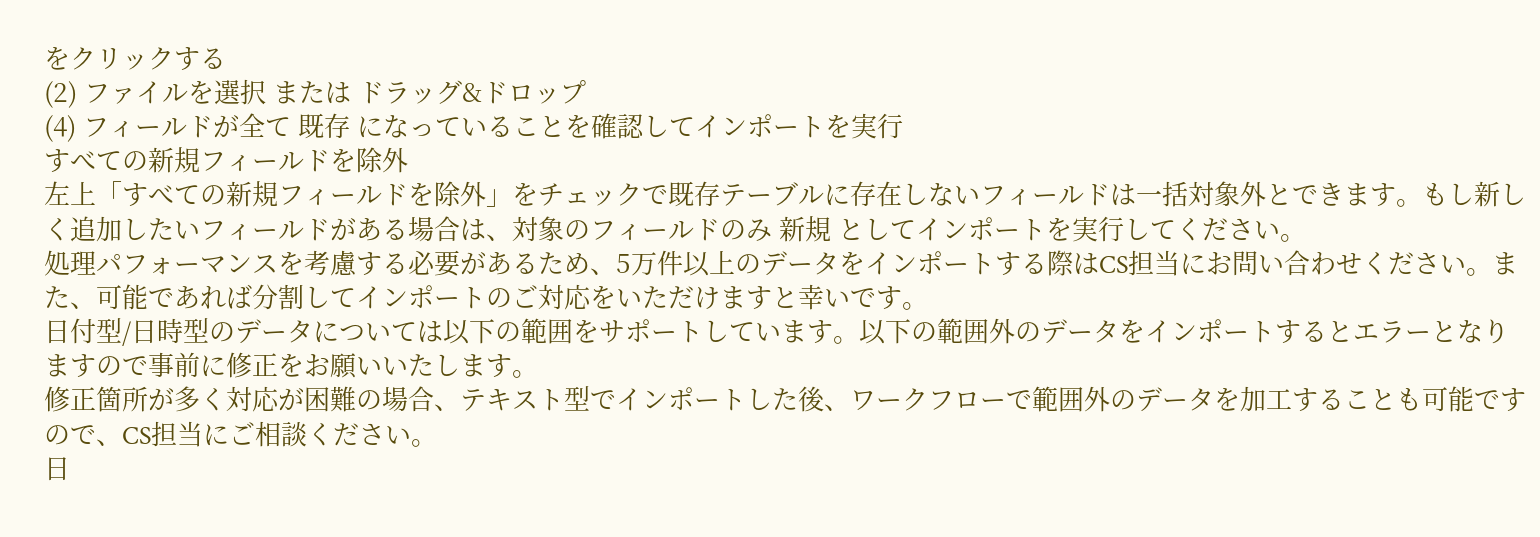をクリックする
(2) ファイルを選択 または ドラッグ&ドロップ
(4) フィールドが全て 既存 になっていることを確認してインポートを実行
すべての新規フィールドを除外
左上「すべての新規フィールドを除外」をチェックで既存テーブルに存在しないフィールドは一括対象外とできます。もし新しく追加したいフィールドがある場合は、対象のフィールドのみ 新規 としてインポートを実行してください。
処理パフォーマンスを考慮する必要があるため、5万件以上のデータをインポートする際はCS担当にお問い合わせください。また、可能であれば分割してインポートのご対応をいただけますと幸いです。
日付型/日時型のデータについては以下の範囲をサポートしています。以下の範囲外のデータをインポートするとエラーとなりますので事前に修正をお願いいたします。
修正箇所が多く対応が困難の場合、テキスト型でインポートした後、ワークフローで範囲外のデータを加工することも可能ですので、CS担当にご相談ください。
日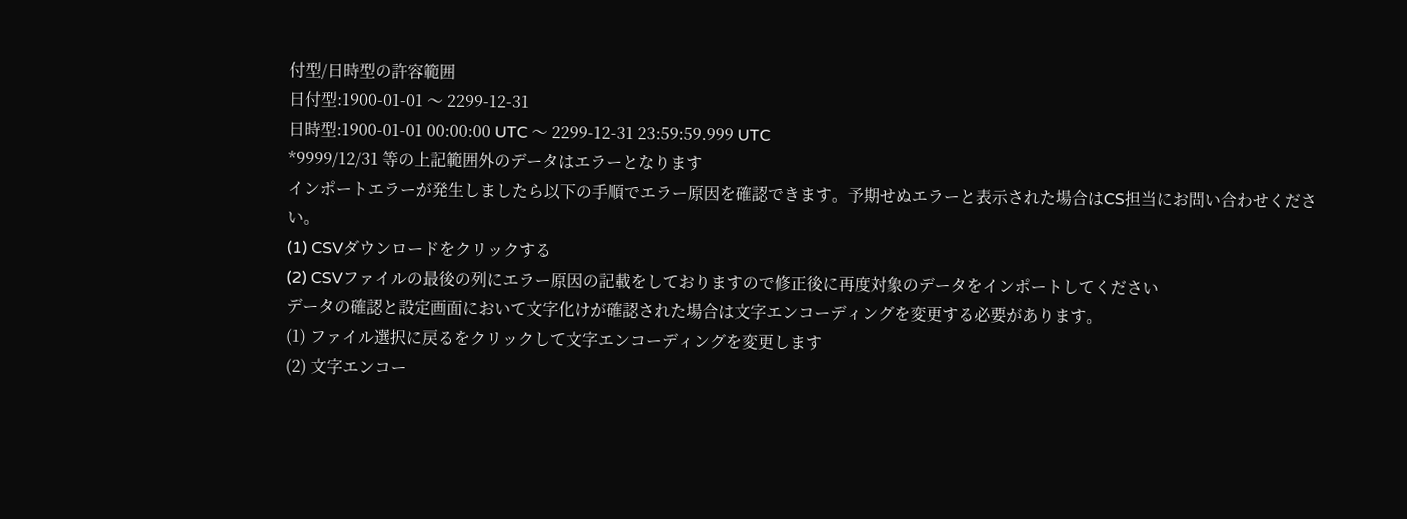付型/日時型の許容範囲
日付型:1900-01-01 〜 2299-12-31
日時型:1900-01-01 00:00:00 UTC 〜 2299-12-31 23:59:59.999 UTC
*9999/12/31 等の上記範囲外のデータはエラーとなります
インポートエラーが発生しましたら以下の手順でエラー原因を確認できます。予期せぬエラーと表示された場合はCS担当にお問い合わせください。
(1) CSVダウンロードをクリックする
(2) CSVファイルの最後の列にエラー原因の記載をしておりますので修正後に再度対象のデータをインポートしてください
データの確認と設定画面において文字化けが確認された場合は文字エンコーディングを変更する必要があります。
(1) ファイル選択に戻るをクリックして文字エンコーディングを変更します
(2) 文字エンコー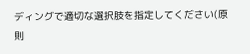ディングで適切な選択肢を指定してください(原則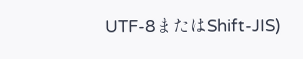UTF-8またはShift-JIS)